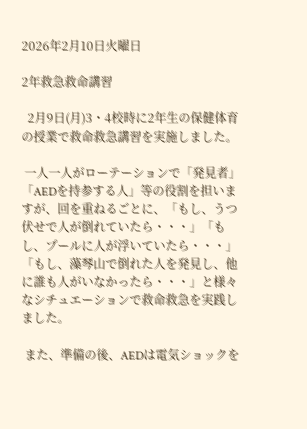2026年2月10日火曜日

2年救急救命講習

  2月9日(月)3・4校時に2年生の保健体育の授業で救命救急講習を実施しました。

 一人一人がローテーションで「発見者」「AEDを持参する人」等の役割を担いますが、回を重ねるごとに、「もし、うつ伏せで人が倒れていたら・・・」「もし、プールに人が浮いていたら・・・」「もし、藻琴山で倒れた人を発見し、他に誰も人がいなかったら・・・」と様々なシチュエーションで救命救急を実践しました。

 また、準備の後、AEDは電気ショックを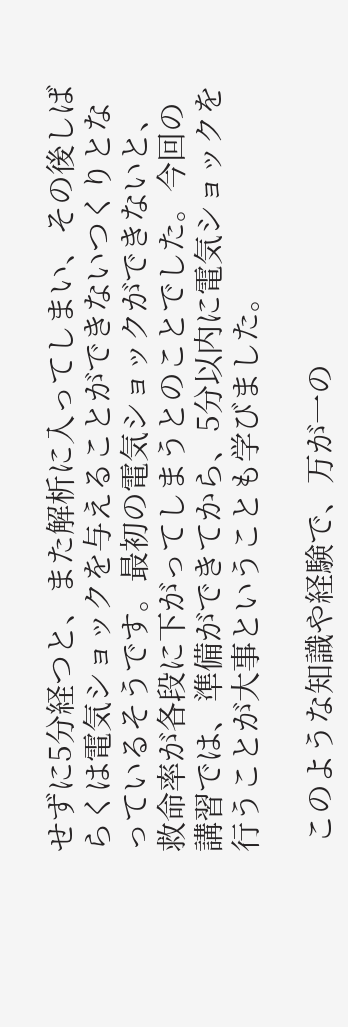せずに5分経つと、また解析に入ってしまい、その後しばらくは電気ショックを与えることができないつくりとなっているそうです。最初の電気ショックができないと、救命率が各段に下がってしまうとのことでした。今回の講習では、準備ができてから、5分以内に電気ショックを行うことが大事ということも学びました。

 このような知識や経験で、万が一の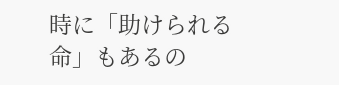時に「助けられる命」もあるの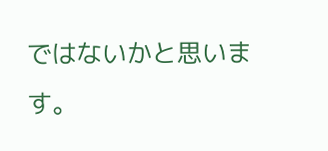ではないかと思います。